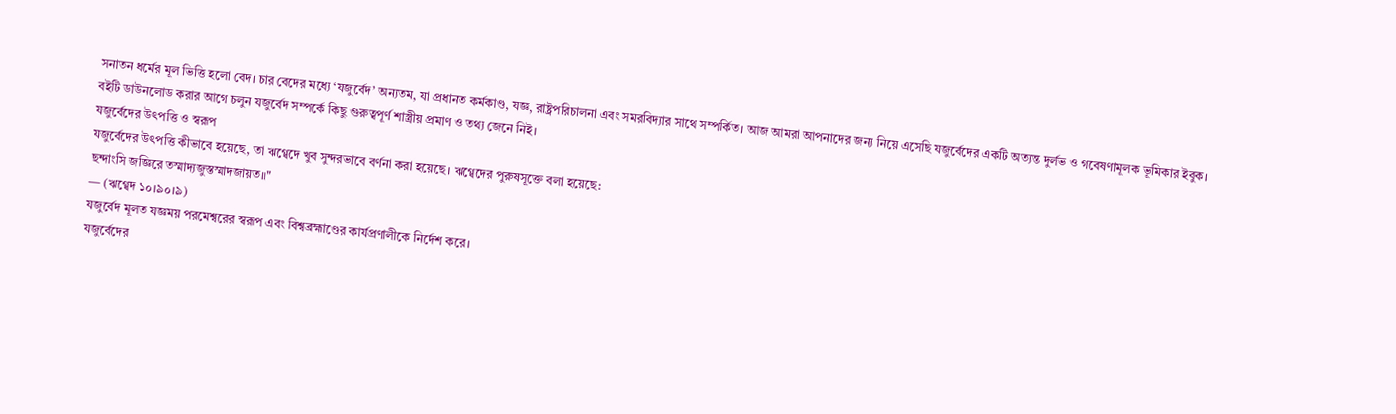সনাতন ধর্মের মূল ভিত্তি হলো বেদ। চার বেদের মধ্যে ‘যজুর্বেদ’ অন্যতম, যা প্রধানত কর্মকাণ্ড, যজ্ঞ, রাষ্ট্রপরিচালনা এবং সমরবিদ্যার সাথে সম্পর্কিত। আজ আমরা আপনাদের জন্য নিয়ে এসেছি যজুর্বেদের একটি অত্যন্ত দুর্লভ ও গবেষণামূলক ভূমিকার ইবুক।
বইটি ডাউনলোড করার আগে চলুন যজুর্বেদ সম্পর্কে কিছু গুরুত্বপূর্ণ শাস্ত্রীয় প্রমাণ ও তথ্য জেনে নিই।
যজুর্বেদের উৎপত্তি ও স্বরূপ
যজুর্বেদের উৎপত্তি কীভাবে হয়েছে, তা ঋগ্বেদে খুব সুন্দরভাবে বর্ণনা করা হয়েছে। ঋগ্বেদের পুরুষসূক্তে বলা হয়েছে:
ছন্দাংসি জজ্ঞিরে তস্মাদ্যজুস্তস্মাদজায়ত॥"
— (ঋগ্বেদ ১০।৯০।৯)
যজুর্বেদ মূলত যজ্ঞময় পরমেশ্বরের স্বরূপ এবং বিশ্বব্রহ্মাণ্ডের কার্যপ্রণালীকে নির্দেশ করে।
যজুর্বেদের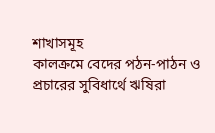শাখাসমূহ
কালক্রমে বেদের পঠন-পাঠন ও প্রচারের সুবিধার্থে ঋষিরা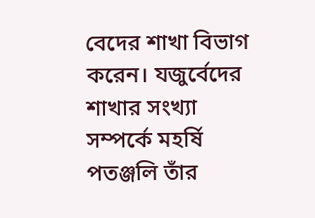বেদের শাখা বিভাগ করেন। যজুর্বেদের শাখার সংখ্যা সম্পর্কে মহর্ষি পতঞ্জলি তাঁর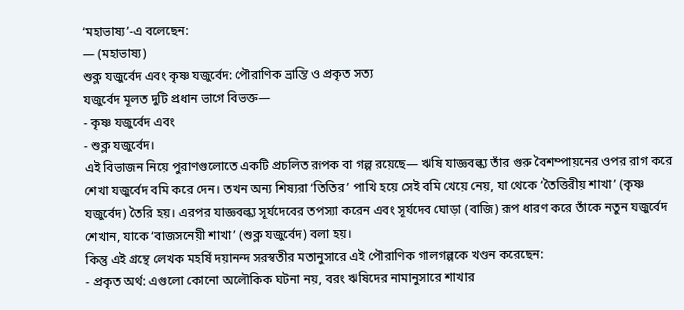‘মহাভাষ্য’-এ বলেছেন:
— (মহাভাষ্য)
শুক্ল যজুর্বেদ এবং কৃষ্ণ যজুর্বেদ: পৌরাণিক ভ্রান্তি ও প্রকৃত সত্য
যজুর্বেদ মূলত দুটি প্রধান ভাগে বিভক্ত—
- কৃষ্ণ যজুর্বেদ এবং
- শুক্ল যজুর্বেদ।
এই বিভাজন নিয়ে পুরাণগুলোতে একটি প্রচলিত রূপক বা গল্প রয়েছে— ঋষি যাজ্ঞবল্ক্য তাঁর গুরু বৈশম্পায়নের ওপর রাগ করে শেখা যজুর্বেদ বমি করে দেন। তখন অন্য শিষ্যরা ‘তিতির’ পাখি হয়ে সেই বমি খেয়ে নেয়, যা থেকে ‘তৈত্তিরীয় শাখা’ (কৃষ্ণ যজুর্বেদ) তৈরি হয়। এরপর যাজ্ঞবল্ক্য সূর্যদেবের তপস্যা করেন এবং সূর্যদেব ঘোড়া (বাজি) রূপ ধারণ করে তাঁকে নতুন যজুর্বেদ শেখান, যাকে ‘বাজসনেয়ী শাখা’ (শুক্ল যজুর্বেদ) বলা হয়।
কিন্তু এই গ্রন্থে লেখক মহর্ষি দয়ানন্দ সরস্বতীর মতানুসারে এই পৌরাণিক গালগল্পকে খণ্ডন করেছেন:
- প্রকৃত অর্থ: এগুলো কোনো অলৌকিক ঘটনা নয়, বরং ঋষিদের নামানুসারে শাখার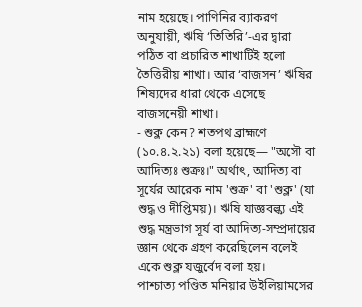নাম হয়েছে। পাণিনির ব্যাকরণ অনুযায়ী, ঋষি ‘তিতিরি’-এর দ্বারা পঠিত বা প্রচারিত শাখাটিই হলো তৈত্তিরীয় শাখা। আর ‘বাজসন’ ঋষির শিষ্যদের ধারা থেকে এসেছে বাজসনেয়ী শাখা।
- শুক্ল কেন? শতপথ ব্রাহ্মণে (১০.৪.২.২১) বলা হয়েছে— "অসৌ বা আদিত্যঃ শুক্রঃ।" অর্থাৎ, আদিত্য বা সূর্যের আরেক নাম 'শুক্র' বা 'শুক্ল' (যা শুদ্ধ ও দীপ্তিময়)। ঋষি যাজ্ঞবল্ক্য এই শুদ্ধ মন্ত্রভাগ সূর্য বা আদিত্য-সম্প্রদায়ের জ্ঞান থেকে গ্রহণ করেছিলেন বলেই একে শুক্ল যজুর্বেদ বলা হয়।
পাশ্চাত্য পণ্ডিত মনিয়ার উইলিয়ামসের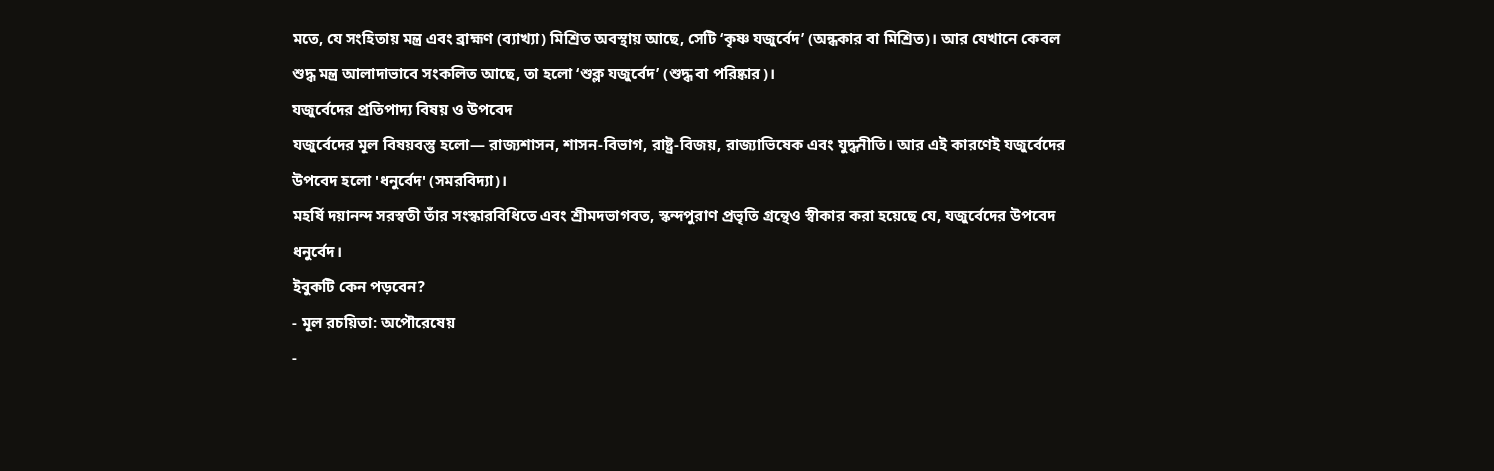মতে, যে সংহিতায় মন্ত্র এবং ব্রাহ্মণ (ব্যাখ্যা) মিশ্রিত অবস্থায় আছে, সেটি ‘কৃষ্ণ যজুর্বেদ’ (অন্ধকার বা মিশ্রিত)। আর যেখানে কেবল শুদ্ধ মন্ত্র আলাদাভাবে সংকলিত আছে, তা হলো ‘শুক্ল যজুর্বেদ’ (শুদ্ধ বা পরিষ্কার)।
যজুর্বেদের প্রতিপাদ্য বিষয় ও উপবেদ
যজুর্বেদের মূল বিষয়বস্তু হলো— রাজ্যশাসন, শাসন-বিভাগ, রাষ্ট্র-বিজয়, রাজ্যাভিষেক এবং যুদ্ধনীতি। আর এই কারণেই যজুর্বেদের উপবেদ হলো 'ধনুৰ্বেদ' (সমরবিদ্যা)।
মহর্ষি দয়ানন্দ সরস্বতী তাঁর সংস্কারবিধিতে এবং শ্রীমদভাগবত, স্কন্দপুরাণ প্রভৃতি গ্রন্থেও স্বীকার করা হয়েছে যে, যজুর্বেদের উপবেদ ধনুৰ্বেদ।
ইবুকটি কেন পড়বেন?
- মূল রচয়িতা: অপৌরেষেয়
-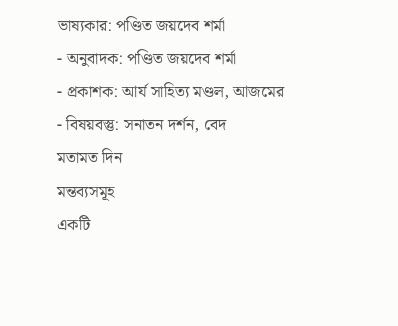ভাষ্যকার: পণ্ডিত জয়দেব শর্মা
- অনুবাদক: পণ্ডিত জয়দেব শর্মা
- প্রকাশক: আর্য সাহিত্য মণ্ডল, আজমের
- বিষয়বস্তু: সনাতন দর্শন, বেদ
মতামত দিন
মন্তব্যসমূহ
একটি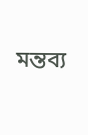মন্তব্য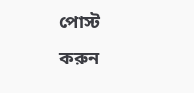পোস্ট করুন